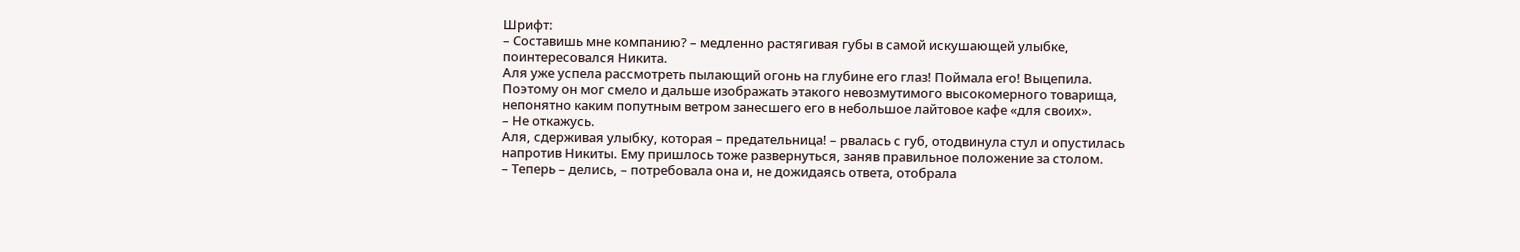Шрифт:
– Составишь мне компанию? – медленно растягивая губы в самой искушающей улыбке, поинтересовался Никита.
Аля уже успела рассмотреть пылающий огонь на глубине его глаз! Поймала его! Выцепила. Поэтому он мог смело и дальше изображать этакого невозмутимого высокомерного товарища, непонятно каким попутным ветром занесшего его в небольшое лайтовое кафе «для своих».
– Не откажусь.
Аля, сдерживая улыбку, которая – предательница! – рвалась с губ, отодвинула стул и опустилась напротив Никиты. Ему пришлось тоже развернуться, заняв правильное положение за столом.
– Теперь – делись, – потребовала она и, не дожидаясь ответа, отобрала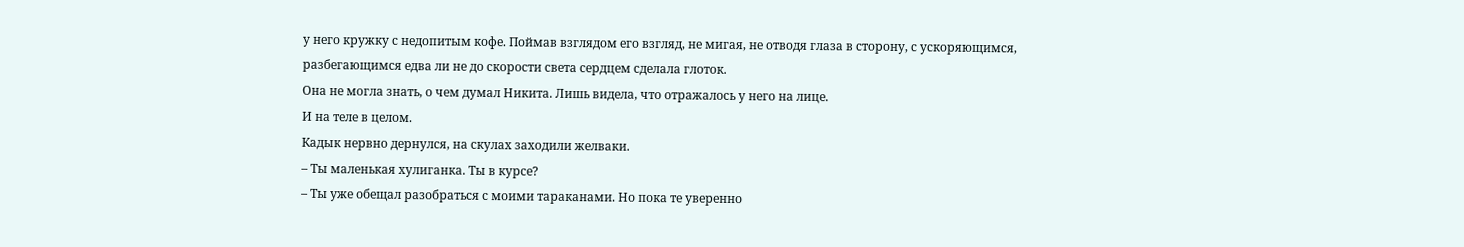у него кружку с недопитым кофе. Поймав взглядом его взгляд, не мигая, не отводя глаза в сторону, с ускоряющимся, разбегающимся едва ли не до скорости света сердцем сделала глоток.
Она не могла знать, о чем думал Никита. Лишь видела, что отражалось у него на лице.
И на теле в целом.
Кадык нервно дернулся, на скулах заходили желваки.
– Ты маленькая хулиганка. Ты в курсе?
– Ты уже обещал разобраться с моими тараканами. Но пока те уверенно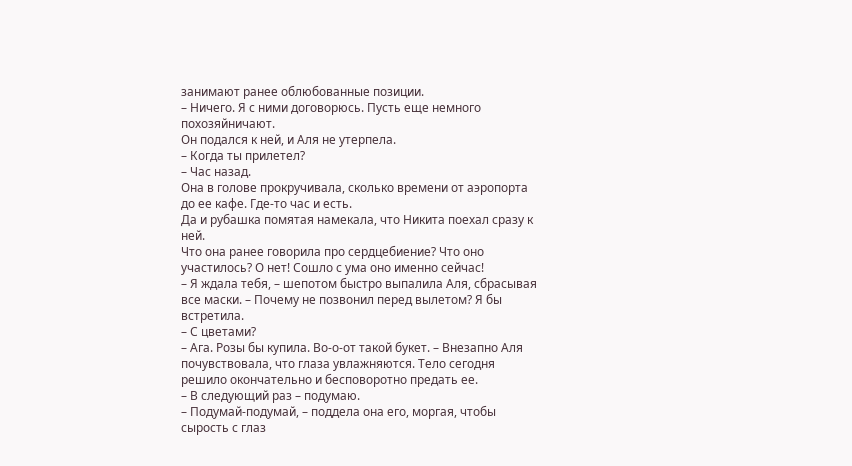занимают ранее облюбованные позиции.
– Ничего. Я с ними договорюсь. Пусть еще немного похозяйничают.
Он подался к ней, и Аля не утерпела.
– Когда ты прилетел?
– Час назад.
Она в голове прокручивала, сколько времени от аэропорта до ее кафе. Где-то час и есть.
Да и рубашка помятая намекала, что Никита поехал сразу к ней.
Что она ранее говорила про сердцебиение? Что оно участилось? О нет! Сошло с ума оно именно сейчас!
– Я ждала тебя, – шепотом быстро выпалила Аля, сбрасывая все маски. – Почему не позвонил перед вылетом? Я бы встретила.
– С цветами?
– Ага. Розы бы купила. Во-о-от такой букет. – Внезапно Аля почувствовала, что глаза увлажняются. Тело сегодня решило окончательно и бесповоротно предать ее.
– В следующий раз – подумаю.
– Подумай-подумай, – поддела она его, моргая, чтобы сырость с глаз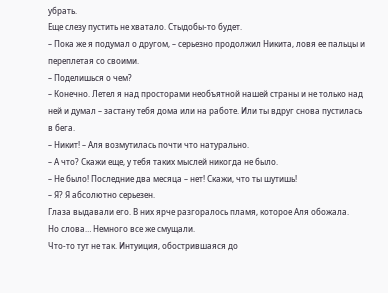убрать.
Еще слезу пустить не хватало. Стыдобы-то будет.
– Пока же я подумал о другом, – серьезно продолжил Никита, ловя ее пальцы и переплетая со своими.
– Поделишься о чем?
– Конечно. Летел я над просторами необъятной нашей страны и не только над ней и думал – застану тебя дома или на работе. Или ты вдруг снова пустилась в бега.
– Никит! – Аля возмутилась почти что натурально.
– А что? Скажи еще, у тебя таких мыслей никогда не было.
– Не было! Последние два месяца – нет! Скажи, что ты шутишь!
– Я? Я абсолютно серьезен.
Глаза выдавали его. В них ярче разгоралось пламя, которое Аля обожала.
Но слова… Немного все же смущали.
Что-то тут не так. Интуиция, обострившаяся до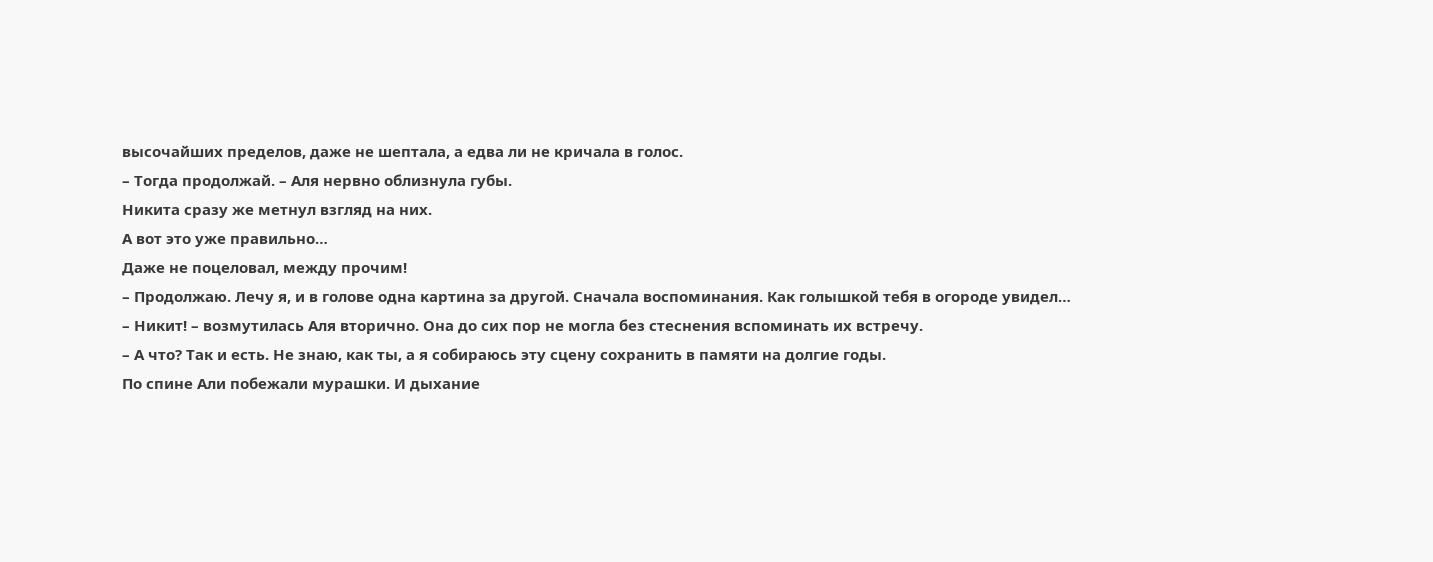высочайших пределов, даже не шептала, а едва ли не кричала в голос.
– Тогда продолжай. – Аля нервно облизнула губы.
Никита сразу же метнул взгляд на них.
А вот это уже правильно…
Даже не поцеловал, между прочим!
– Продолжаю. Лечу я, и в голове одна картина за другой. Сначала воспоминания. Как голышкой тебя в огороде увидел…
– Никит! – возмутилась Аля вторично. Она до сих пор не могла без стеснения вспоминать их встречу.
– А что? Так и есть. Не знаю, как ты, а я собираюсь эту сцену сохранить в памяти на долгие годы.
По спине Али побежали мурашки. И дыхание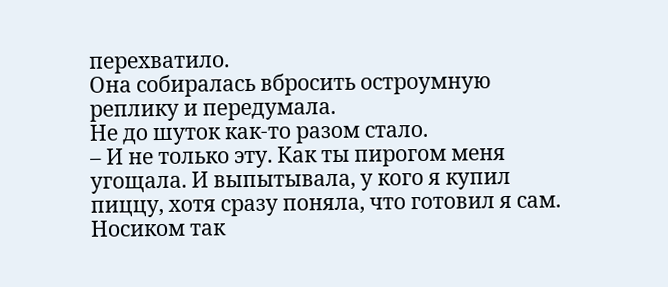перехватило.
Она собиралась вбросить остроумную реплику и передумала.
Не до шуток как-то разом стало.
– И не только эту. Как ты пирогом меня угощала. И выпытывала, у кого я купил пиццу, хотя сразу поняла, что готовил я сам. Носиком так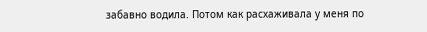забавно водила. Потом как расхаживала у меня по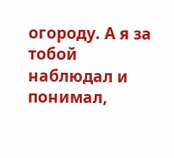огороду. А я за тобой наблюдал и понимал,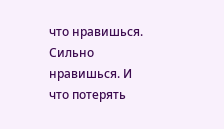что нравишься. Сильно нравишься. И что потерять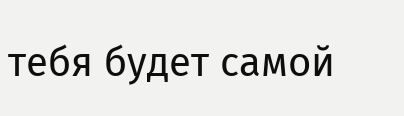тебя будет самой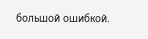большой ошибкой.